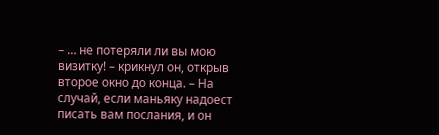– … не потеряли ли вы мою визитку! – крикнул он, открыв второе окно до конца. – На случай, если маньяку надоест писать вам послания, и он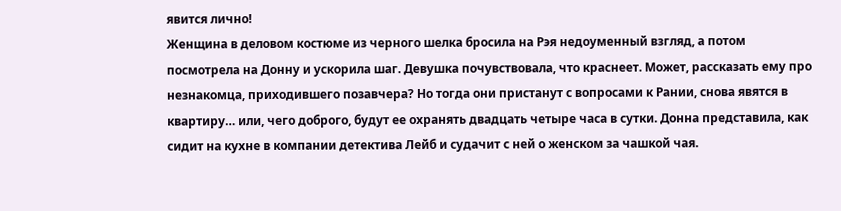явится лично!
Женщина в деловом костюме из черного шелка бросила на Рэя недоуменный взгляд, а потом посмотрела на Донну и ускорила шаг. Девушка почувствовала, что краснеет. Может, рассказать ему про незнакомца, приходившего позавчера? Но тогда они пристанут с вопросами к Рании, снова явятся в квартиру… или, чего доброго, будут ее охранять двадцать четыре часа в сутки. Донна представила, как сидит на кухне в компании детектива Лейб и судачит с ней о женском за чашкой чая.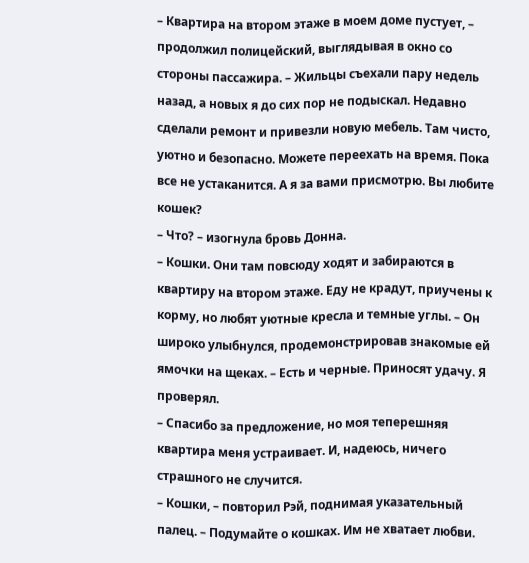– Квартира на втором этаже в моем доме пустует, – продолжил полицейский, выглядывая в окно со стороны пассажира. – Жильцы съехали пару недель назад, а новых я до сих пор не подыскал. Недавно сделали ремонт и привезли новую мебель. Там чисто, уютно и безопасно. Можете переехать на время. Пока все не устаканится. А я за вами присмотрю. Вы любите кошек?
– Что? – изогнула бровь Донна.
– Кошки. Они там повсюду ходят и забираются в квартиру на втором этаже. Еду не крадут, приучены к корму, но любят уютные кресла и темные углы. – Он широко улыбнулся, продемонстрировав знакомые ей ямочки на щеках. – Есть и черные. Приносят удачу. Я проверял.
– Спасибо за предложение, но моя теперешняя квартира меня устраивает. И, надеюсь, ничего страшного не случится.
– Кошки, – повторил Рэй, поднимая указательный палец. – Подумайте о кошках. Им не хватает любви.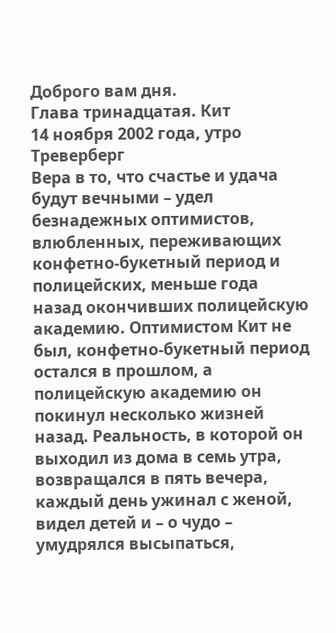Доброго вам дня.
Глава тринадцатая. Кит
14 ноября 2002 года, утро
Треверберг
Вера в то, что счастье и удача будут вечными – удел безнадежных оптимистов, влюбленных, переживающих конфетно-букетный период и полицейских, меньше года назад окончивших полицейскую академию. Оптимистом Кит не был, конфетно-букетный период остался в прошлом, а полицейскую академию он покинул несколько жизней назад. Реальность, в которой он выходил из дома в семь утра, возвращался в пять вечера, каждый день ужинал с женой, видел детей и – о чудо – умудрялся высыпаться,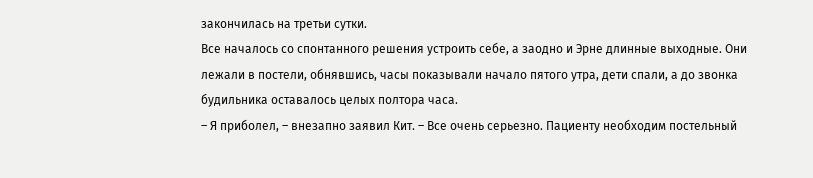закончилась на третьи сутки.
Все началось со спонтанного решения устроить себе, а заодно и Эрне длинные выходные. Они лежали в постели, обнявшись, часы показывали начало пятого утра, дети спали, а до звонка будильника оставалось целых полтора часа.
– Я приболел, – внезапно заявил Кит. – Все очень серьезно. Пациенту необходим постельный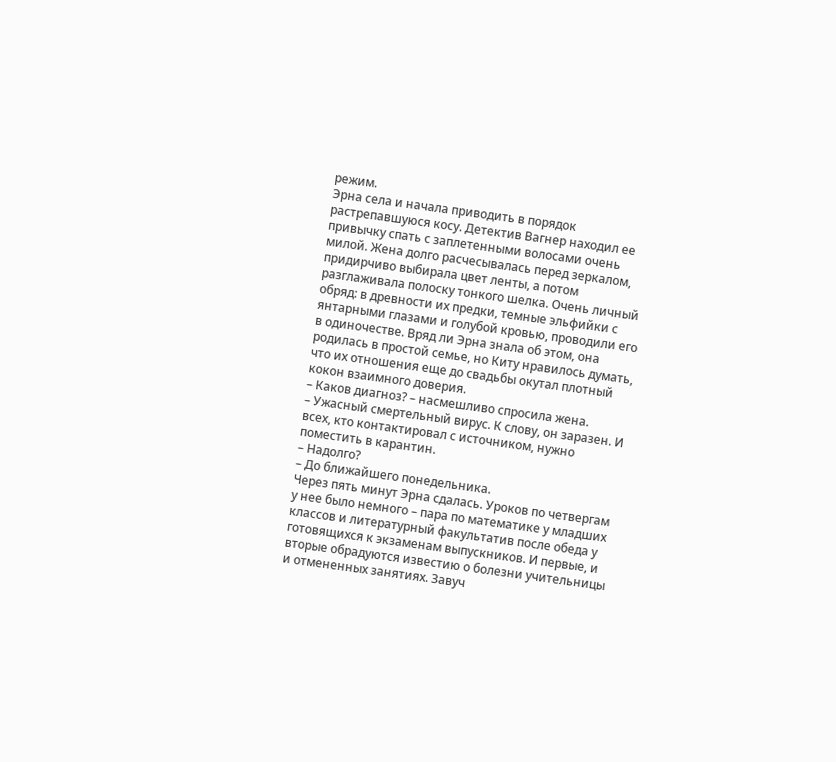режим.
Эрна села и начала приводить в порядок растрепавшуюся косу. Детектив Вагнер находил ее привычку спать с заплетенными волосами очень милой. Жена долго расчесывалась перед зеркалом, придирчиво выбирала цвет ленты, а потом разглаживала полоску тонкого шелка. Очень личный обряд: в древности их предки, темные эльфийки с янтарными глазами и голубой кровью, проводили его в одиночестве. Вряд ли Эрна знала об этом, она родилась в простой семье, но Киту нравилось думать, что их отношения еще до свадьбы окутал плотный кокон взаимного доверия.
– Каков диагноз? – насмешливо спросила жена.
– Ужасный смертельный вирус. К слову, он заразен. И всех, кто контактировал с источником, нужно поместить в карантин.
– Надолго?
– До ближайшего понедельника.
Через пять минут Эрна сдалась. Уроков по четвергам у нее было немного – пара по математике у младших классов и литературный факультатив после обеда у готовящихся к экзаменам выпускников. И первые, и вторые обрадуются известию о болезни учительницы и отмененных занятиях. Завуч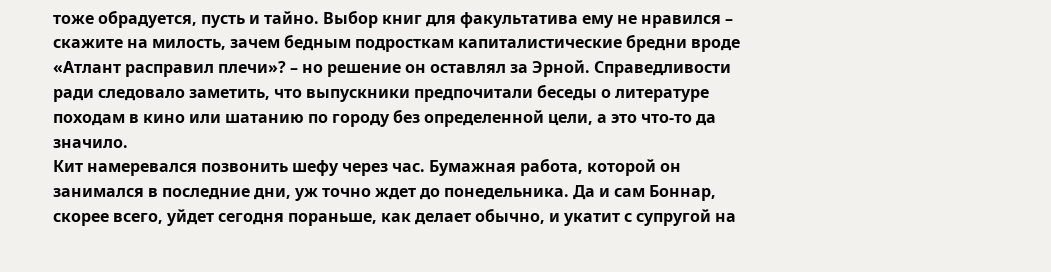тоже обрадуется, пусть и тайно. Выбор книг для факультатива ему не нравился – скажите на милость, зачем бедным подросткам капиталистические бредни вроде «Атлант расправил плечи»? – но решение он оставлял за Эрной. Справедливости ради следовало заметить, что выпускники предпочитали беседы о литературе походам в кино или шатанию по городу без определенной цели, а это что-то да значило.
Кит намеревался позвонить шефу через час. Бумажная работа, которой он занимался в последние дни, уж точно ждет до понедельника. Да и сам Боннар, скорее всего, уйдет сегодня пораньше, как делает обычно, и укатит с супругой на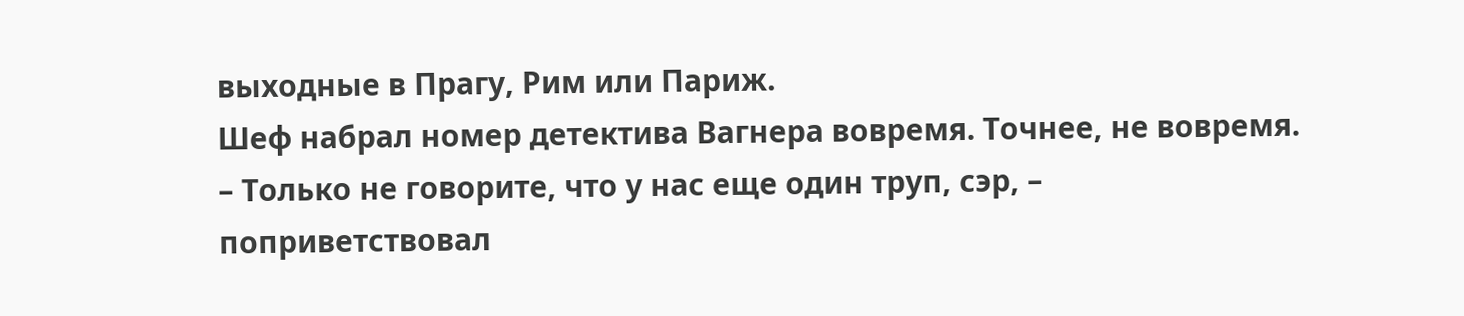выходные в Прагу, Рим или Париж.
Шеф набрал номер детектива Вагнера вовремя. Точнее, не вовремя.
– Только не говорите, что у нас еще один труп, сэр, – поприветствовал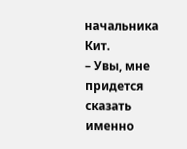начальника Кит.
– Увы, мне придется сказать именно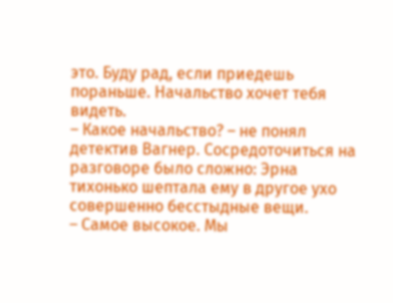это. Буду рад, если приедешь пораньше. Начальство хочет тебя видеть.
– Какое начальство? – не понял детектив Вагнер. Сосредоточиться на разговоре было сложно: Эрна тихонько шептала ему в другое ухо совершенно бесстыдные вещи.
– Самое высокое. Мы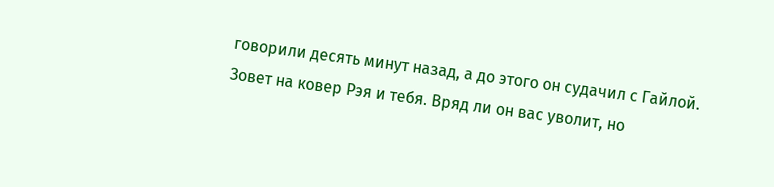говорили десять минут назад, а до этого он судачил с Гайлой. Зовет на ковер Рэя и тебя. Вряд ли он вас уволит, но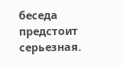беседа предстоит серьезная.